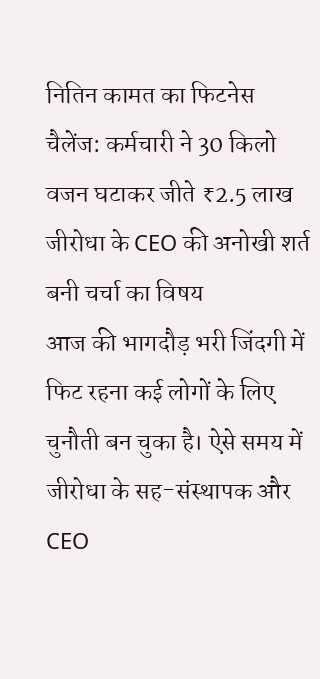नितिन कामत का फिटनेस चैलेंज: कर्मचारी ने 30 किलो वजन घटाकर जीते ₹2.5 लाख
जीरोधा के CEO की अनोखी शर्त बनी चर्चा का विषय
आज की भागदौड़ भरी जिंदगी में फिट रहना कई लोगों के लिए चुनौती बन चुका है। ऐसे समय में जीरोधा के सह-संस्थापक और CEO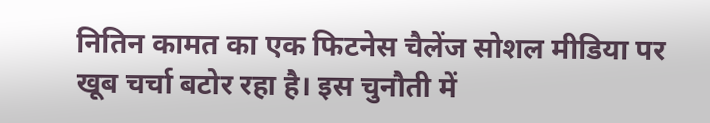नितिन कामत का एक फिटनेस चैलेंज सोशल मीडिया पर खूब चर्चा बटोर रहा है। इस चुनौती में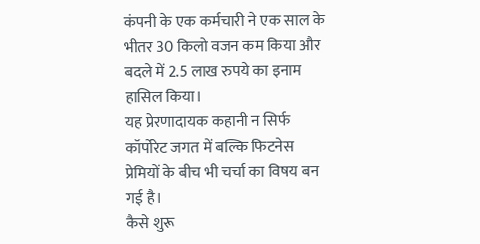कंपनी के एक कर्मचारी ने एक साल के भीतर 30 किलो वजन कम किया और बदले में 2.5 लाख रुपये का इनाम हासिल किया।
यह प्रेरणादायक कहानी न सिर्फ कॉर्पोरेट जगत में बल्कि फिटनेस प्रेमियों के बीच भी चर्चा का विषय बन गई है।
कैसे शुरू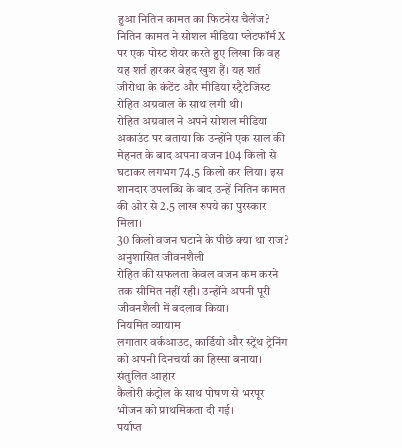हुआ नितिन कामत का फिटनेस चैलेंज?
नितिन कामत ने सोशल मीडिया प्लेटफॉर्म X पर एक पोस्ट शेयर करते हुए लिखा कि वह यह शर्त हारकर बेहद खुश हैं। यह शर्त जीरोधा के कंटेंट और मीडिया स्ट्रैटेजिस्ट रोहित अग्रवाल के साथ लगी थी।
रोहित अग्रवाल ने अपने सोशल मीडिया अकाउंट पर बताया कि उन्होंने एक साल की मेहनत के बाद अपना वजन 104 किलो से घटाकर लगभग 74.5 किलो कर लिया। इस शानदार उपलब्धि के बाद उन्हें नितिन कामत की ओर से 2.5 लाख रुपये का पुरस्कार मिला।
30 किलो वजन घटाने के पीछे क्या था राज?
अनुशासित जीवनशैली
रोहित की सफलता केवल वजन कम करने तक सीमित नहीं रही। उन्होंने अपनी पूरी जीवनशैली में बदलाव किया।
नियमित व्यायाम
लगातार वर्कआउट, कार्डियो और स्ट्रेंथ ट्रेनिंग को अपनी दिनचर्या का हिस्सा बनाया।
संतुलित आहार
कैलोरी कंट्रोल के साथ पोषण से भरपूर भोजन को प्राथमिकता दी गई।
पर्याप्त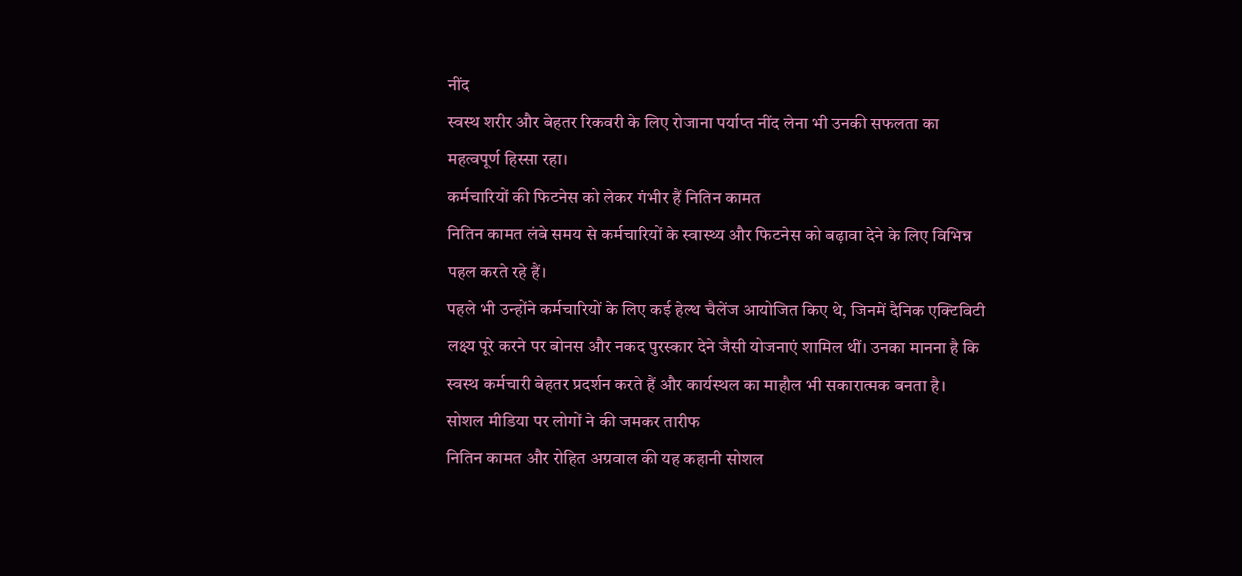नींद
स्वस्थ शरीर और बेहतर रिकवरी के लिए रोजाना पर्याप्त नींद लेना भी उनकी सफलता का महत्वपूर्ण हिस्सा रहा।
कर्मचारियों की फिटनेस को लेकर गंभीर हैं नितिन कामत
नितिन कामत लंबे समय से कर्मचारियों के स्वास्थ्य और फिटनेस को बढ़ावा देने के लिए विभिन्न पहल करते रहे हैं।
पहले भी उन्होंने कर्मचारियों के लिए कई हेल्थ चैलेंज आयोजित किए थे, जिनमें दैनिक एक्टिविटी लक्ष्य पूरे करने पर बोनस और नकद पुरस्कार देने जैसी योजनाएं शामिल थीं। उनका मानना है कि स्वस्थ कर्मचारी बेहतर प्रदर्शन करते हैं और कार्यस्थल का माहौल भी सकारात्मक बनता है।
सोशल मीडिया पर लोगों ने की जमकर तारीफ
नितिन कामत और रोहित अग्रवाल की यह कहानी सोशल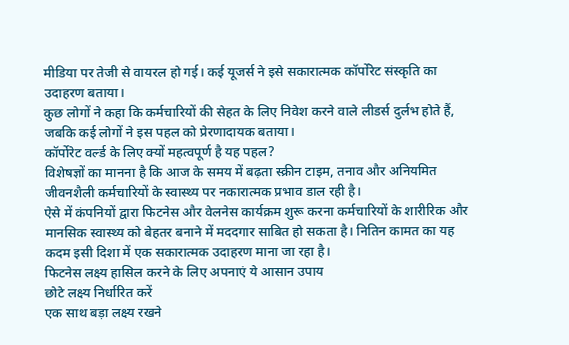मीडिया पर तेजी से वायरल हो गई। कई यूजर्स ने इसे सकारात्मक कॉर्पोरेट संस्कृति का उदाहरण बताया।
कुछ लोगों ने कहा कि कर्मचारियों की सेहत के लिए निवेश करने वाले लीडर्स दुर्लभ होते हैं, जबकि कई लोगों ने इस पहल को प्रेरणादायक बताया।
कॉर्पोरेट वर्ल्ड के लिए क्यों महत्वपूर्ण है यह पहल?
विशेषज्ञों का मानना है कि आज के समय में बढ़ता स्क्रीन टाइम, तनाव और अनियमित जीवनशैली कर्मचारियों के स्वास्थ्य पर नकारात्मक प्रभाव डाल रही है।
ऐसे में कंपनियों द्वारा फिटनेस और वेलनेस कार्यक्रम शुरू करना कर्मचारियों के शारीरिक और मानसिक स्वास्थ्य को बेहतर बनाने में मददगार साबित हो सकता है। नितिन कामत का यह कदम इसी दिशा में एक सकारात्मक उदाहरण माना जा रहा है।
फिटनेस लक्ष्य हासिल करने के लिए अपनाएं ये आसान उपाय
छोटे लक्ष्य निर्धारित करें
एक साथ बड़ा लक्ष्य रखने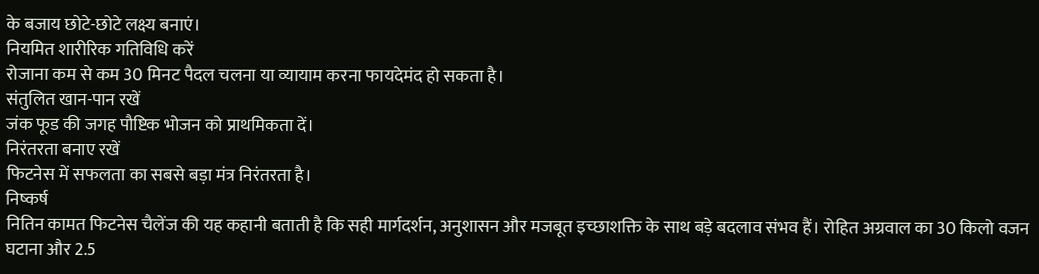के बजाय छोटे-छोटे लक्ष्य बनाएं।
नियमित शारीरिक गतिविधि करें
रोजाना कम से कम 30 मिनट पैदल चलना या व्यायाम करना फायदेमंद हो सकता है।
संतुलित खान-पान रखें
जंक फूड की जगह पौष्टिक भोजन को प्राथमिकता दें।
निरंतरता बनाए रखें
फिटनेस में सफलता का सबसे बड़ा मंत्र निरंतरता है।
निष्कर्ष
नितिन कामत फिटनेस चैलेंज की यह कहानी बताती है कि सही मार्गदर्शन, अनुशासन और मजबूत इच्छाशक्ति के साथ बड़े बदलाव संभव हैं। रोहित अग्रवाल का 30 किलो वजन घटाना और 2.5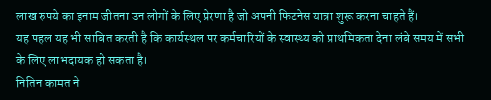लाख रुपये का इनाम जीतना उन लोगों के लिए प्रेरणा है जो अपनी फिटनेस यात्रा शुरू करना चाहते हैं।
यह पहल यह भी साबित करती है कि कार्यस्थल पर कर्मचारियों के स्वास्थ्य को प्राथमिकता देना लंबे समय में सभी के लिए लाभदायक हो सकता है।
नितिन कामत ने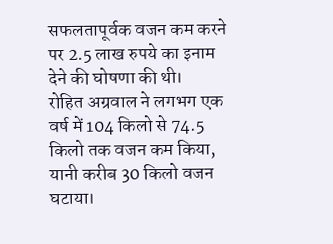सफलतापूर्वक वजन कम करने पर 2.5 लाख रुपये का इनाम देने की घोषणा की थी।
रोहित अग्रवाल ने लगभग एक वर्ष में 104 किलो से 74.5 किलो तक वजन कम किया, यानी करीब 30 किलो वजन घटाया।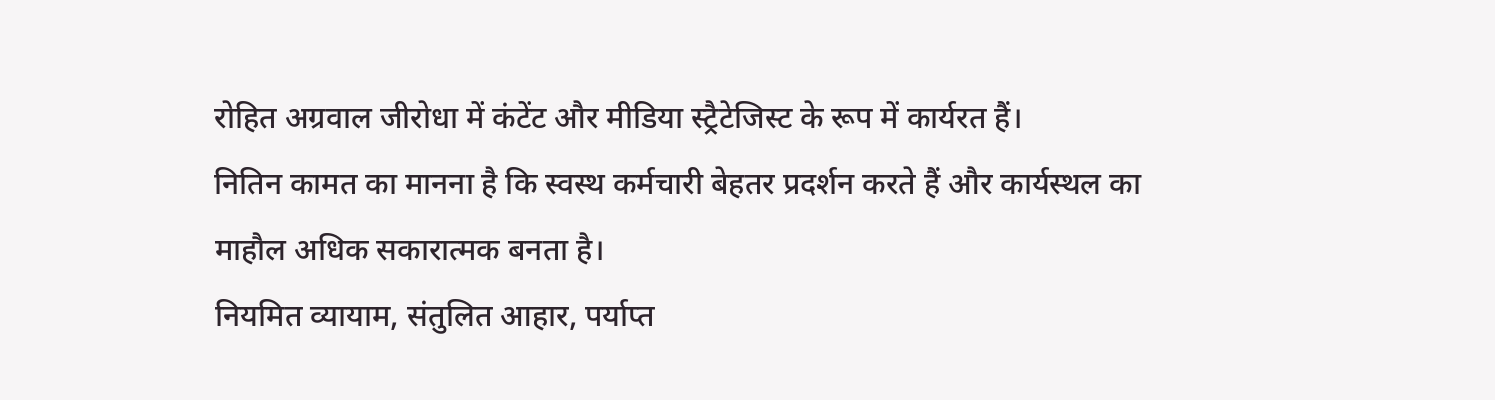रोहित अग्रवाल जीरोधा में कंटेंट और मीडिया स्ट्रैटेजिस्ट के रूप में कार्यरत हैं।
नितिन कामत का मानना है कि स्वस्थ कर्मचारी बेहतर प्रदर्शन करते हैं और कार्यस्थल का माहौल अधिक सकारात्मक बनता है।
नियमित व्यायाम, संतुलित आहार, पर्याप्त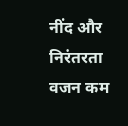नींद और निरंतरता वजन कम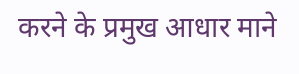करने के प्रमुख आधार माने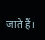जाते हैं।